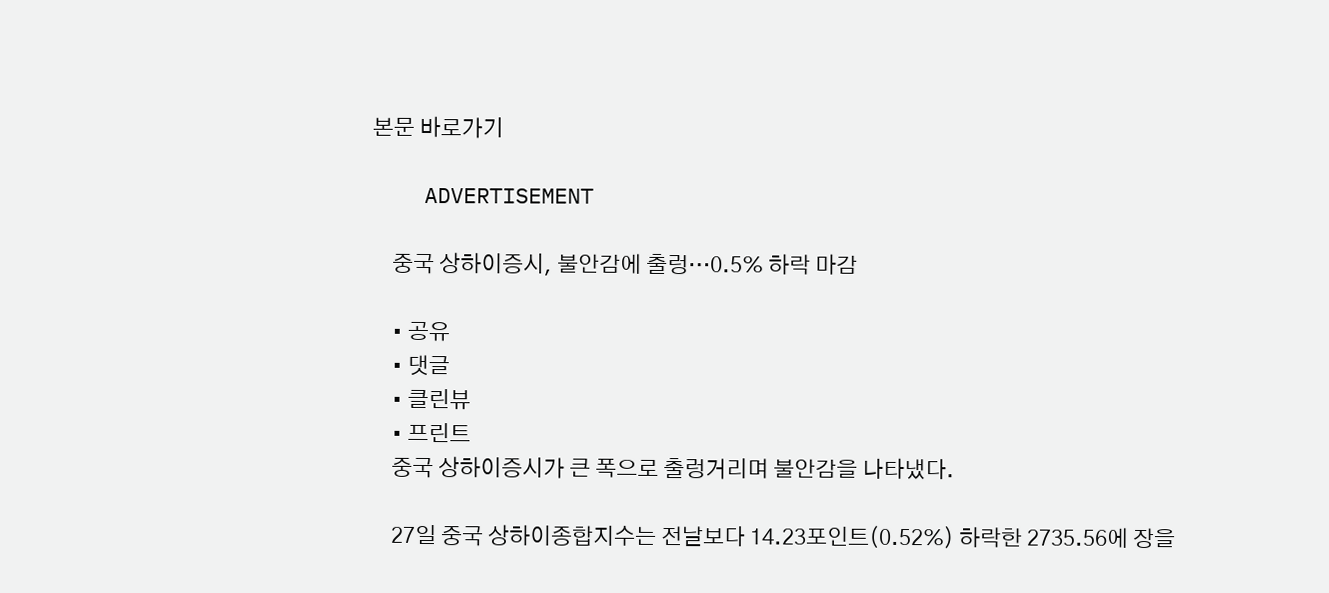본문 바로가기

    ADVERTISEMENT

    중국 상하이증시, 불안감에 출렁…0.5% 하락 마감

    • 공유
    • 댓글
    • 클린뷰
    • 프린트
    중국 상하이증시가 큰 폭으로 출렁거리며 불안감을 나타냈다.

    27일 중국 상하이종합지수는 전날보다 14.23포인트(0.52%) 하락한 2735.56에 장을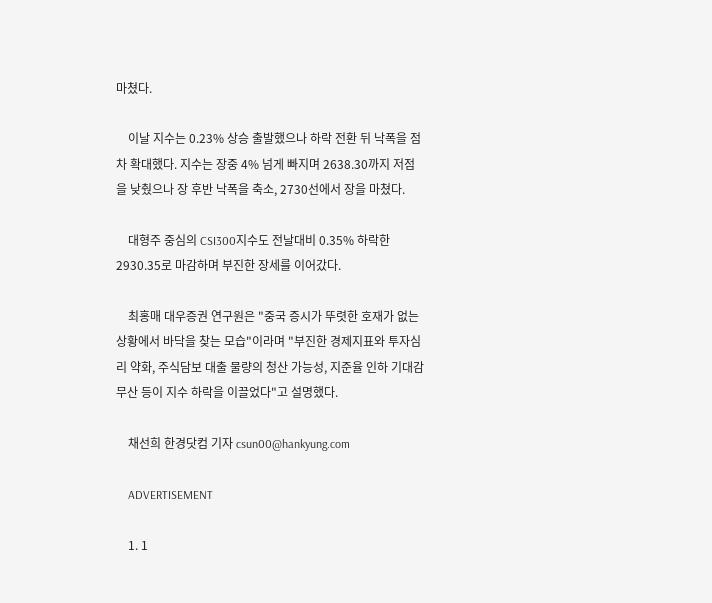마쳤다.

    이날 지수는 0.23% 상승 출발했으나 하락 전환 뒤 낙폭을 점차 확대했다. 지수는 장중 4% 넘게 빠지며 2638.30까지 저점을 낮췄으나 장 후반 낙폭을 축소, 2730선에서 장을 마쳤다.

    대형주 중심의 CSI300지수도 전날대비 0.35% 하락한 2930.35로 마감하며 부진한 장세를 이어갔다.

    최홍매 대우증권 연구원은 "중국 증시가 뚜렷한 호재가 없는 상황에서 바닥을 찾는 모습"이라며 "부진한 경제지표와 투자심리 약화, 주식담보 대출 물량의 청산 가능성, 지준율 인하 기대감 무산 등이 지수 하락을 이끌었다"고 설명했다.

    채선희 한경닷컴 기자 csun00@hankyung.com

    ADVERTISEMENT

    1. 1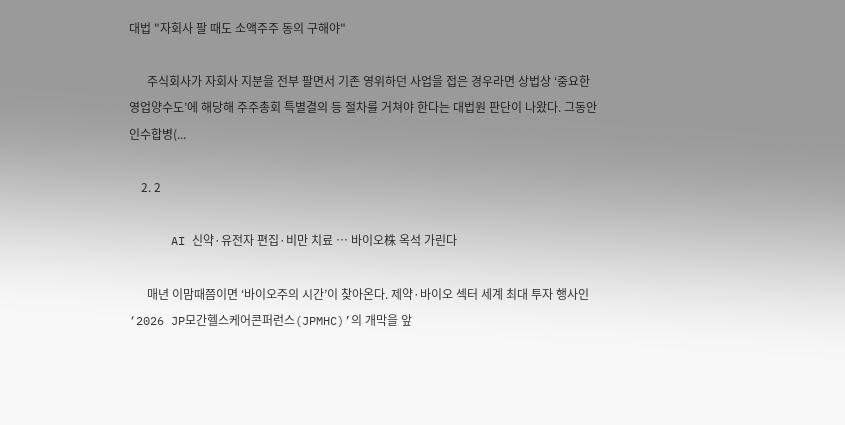대법 "자회사 팔 때도 소액주주 동의 구해야"

      주식회사가 자회사 지분을 전부 팔면서 기존 영위하던 사업을 접은 경우라면 상법상 ‘중요한 영업양수도’에 해당해 주주총회 특별결의 등 절차를 거쳐야 한다는 대법원 판단이 나왔다. 그동안 인수합병(...

    2. 2

      AI 신약·유전자 편집·비만 치료 … 바이오株 옥석 가린다

      매년 이맘때쯤이면 ‘바이오주의 시간’이 찾아온다. 제약·바이오 섹터 세계 최대 투자 행사인 ‘2026 JP모간헬스케어콘퍼런스(JPMHC)’의 개막을 앞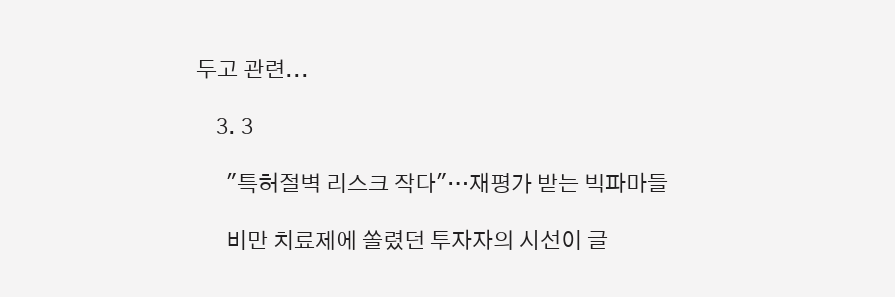두고 관련...

    3. 3

      "특허절벽 리스크 작다"…재평가 받는 빅파마들

      비만 치료제에 쏠렸던 투자자의 시선이 글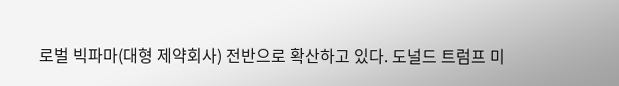로벌 빅파마(대형 제약회사) 전반으로 확산하고 있다. 도널드 트럼프 미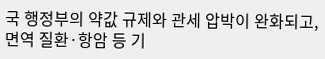국 행정부의 약값 규제와 관세 압박이 완화되고, 면역 질환·항암 등 기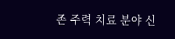존 주력 치료 분야 신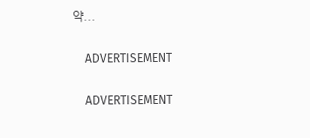약...

    ADVERTISEMENT

    ADVERTISEMENT